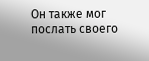Он также мог послать своего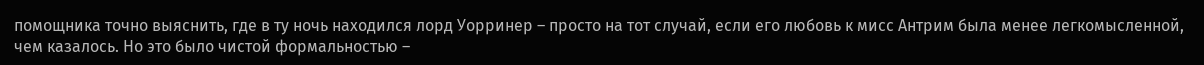помощника точно выяснить, где в ту ночь находился лорд Уорринер – просто на тот случай, если его любовь к мисс Антрим была менее легкомысленной, чем казалось. Но это было чистой формальностью –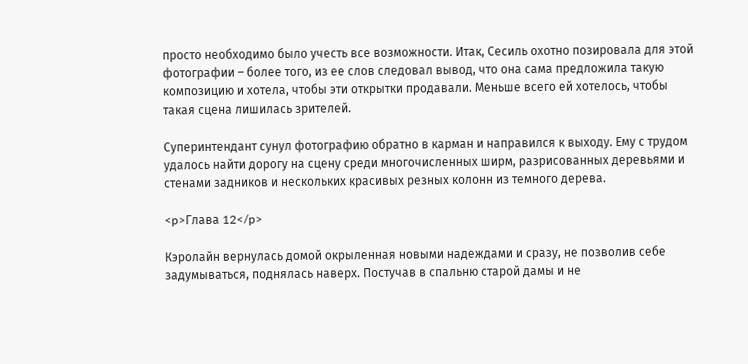просто необходимо было учесть все возможности. Итак, Сесиль охотно позировала для этой фотографии – более того, из ее слов следовал вывод, что она сама предложила такую композицию и хотела, чтобы эти открытки продавали. Меньше всего ей хотелось, чтобы такая сцена лишилась зрителей.

Суперинтендант сунул фотографию обратно в карман и направился к выходу. Ему с трудом удалось найти дорогу на сцену среди многочисленных ширм, разрисованных деревьями и стенами задников и нескольких красивых резных колонн из темного дерева.

<p>Глава 12</p>

Кэролайн вернулась домой окрыленная новыми надеждами и сразу, не позволив себе задумываться, поднялась наверх. Постучав в спальню старой дамы и не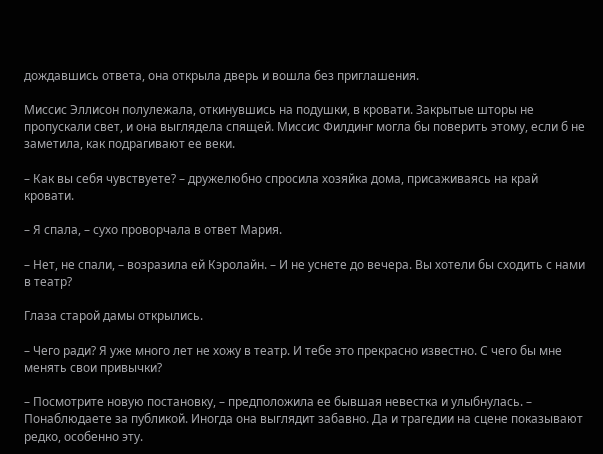дождавшись ответа, она открыла дверь и вошла без приглашения.

Миссис Эллисон полулежала, откинувшись на подушки, в кровати. Закрытые шторы не пропускали свет, и она выглядела спящей. Миссис Филдинг могла бы поверить этому, если б не заметила, как подрагивают ее веки.

– Как вы себя чувствуете? – дружелюбно спросила хозяйка дома, присаживаясь на край кровати.

– Я спала, – сухо проворчала в ответ Мария.

– Нет, не спали, – возразила ей Кэролайн. – И не уснете до вечера. Вы хотели бы сходить с нами в театр?

Глаза старой дамы открылись.

– Чего ради? Я уже много лет не хожу в театр. И тебе это прекрасно известно. С чего бы мне менять свои привычки?

– Посмотрите новую постановку, – предположила ее бывшая невестка и улыбнулась. – Понаблюдаете за публикой. Иногда она выглядит забавно. Да и трагедии на сцене показывают редко, особенно эту.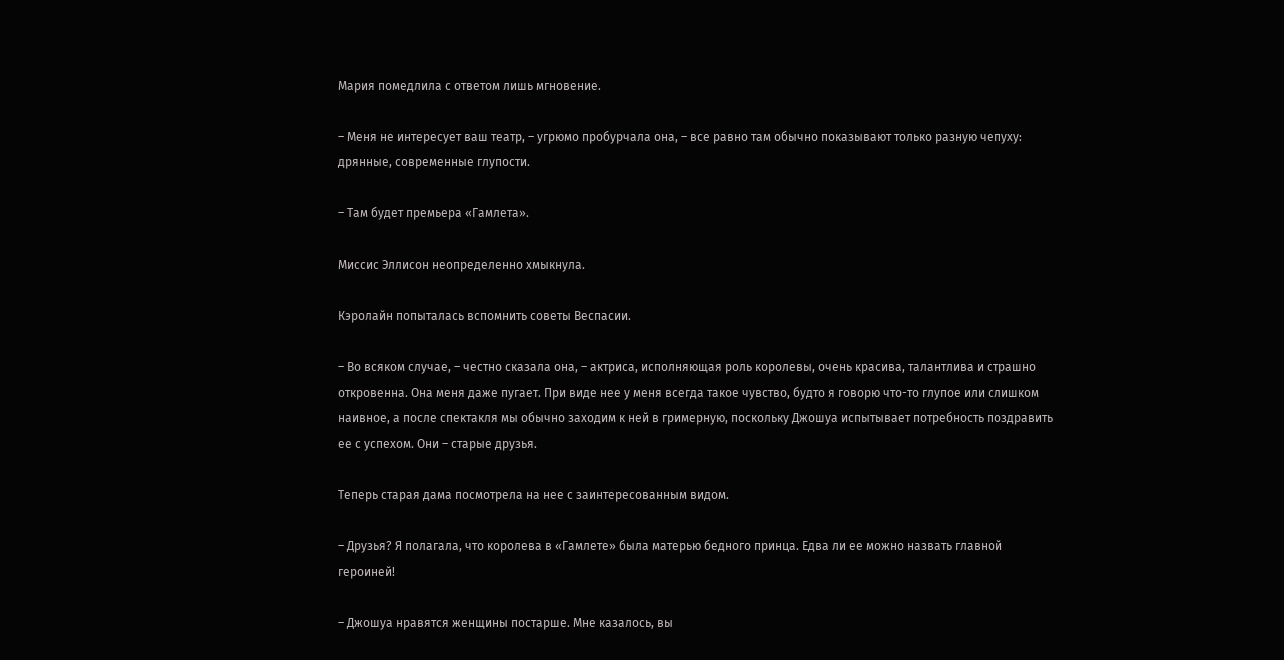Мария помедлила с ответом лишь мгновение.

– Меня не интересует ваш театр, – угрюмо пробурчала она, – все равно там обычно показывают только разную чепуху: дрянные, современные глупости.

– Там будет премьера «Гамлета».

Миссис Эллисон неопределенно хмыкнула.

Кэролайн попыталась вспомнить советы Веспасии.

– Во всяком случае, – честно сказала она, – актриса, исполняющая роль королевы, очень красива, талантлива и страшно откровенна. Она меня даже пугает. При виде нее у меня всегда такое чувство, будто я говорю что-то глупое или слишком наивное, а после спектакля мы обычно заходим к ней в гримерную, поскольку Джошуа испытывает потребность поздравить ее с успехом. Они – старые друзья.

Теперь старая дама посмотрела на нее с заинтересованным видом.

– Друзья? Я полагала, что королева в «Гамлете» была матерью бедного принца. Едва ли ее можно назвать главной героиней!

– Джошуа нравятся женщины постарше. Мне казалось, вы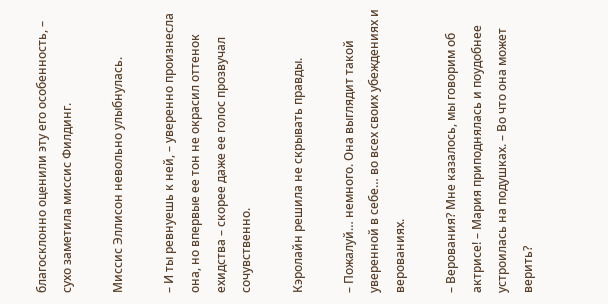благосклонно оценили эту его особенность, – сухо заметила миссис Филдинг.

Миссис Эллисон невольно улыбнулась.

– И ты ревнуешь к ней, – уверенно произнесла она, но впервые ее тон не окрасил оттенок ехидства – скорее даже ее голос прозвучал сочувственно.

Кэролайн решила не скрывать правды.

– Пожалуй… немного. Она выглядит такой уверенной в себе… во всех своих убеждениях и верованиях.

– Верования? Мне казалось, мы говорим об актрисе! – Мария приподнялась и поудобнее устроилась на подушках. – Во что она может верить?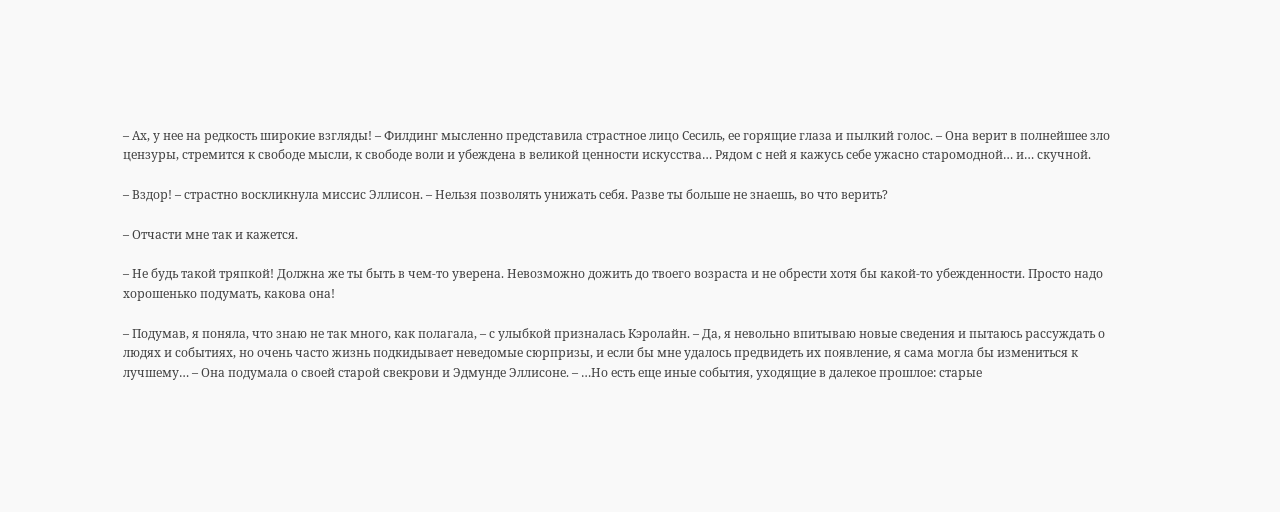– Ах, у нее на редкость широкие взгляды! – Филдинг мысленно представила страстное лицо Сесиль, ее горящие глаза и пылкий голос. – Она верит в полнейшее зло цензуры, стремится к свободе мысли, к свободе воли и убеждена в великой ценности искусства… Рядом с ней я кажусь себе ужасно старомодной… и… скучной.

– Вздор! – страстно воскликнула миссис Эллисон. – Нельзя позволять унижать себя. Разве ты больше не знаешь, во что верить?

– Отчасти мне так и кажется.

– Не будь такой тряпкой! Должна же ты быть в чем-то уверена. Невозможно дожить до твоего возраста и не обрести хотя бы какой-то убежденности. Просто надо хорошенько подумать, какова она!

– Подумав, я поняла, что знаю не так много, как полагала, – с улыбкой призналась Кэролайн. – Да, я невольно впитываю новые сведения и пытаюсь рассуждать о людях и событиях, но очень часто жизнь подкидывает неведомые сюрпризы, и если бы мне удалось предвидеть их появление, я сама могла бы измениться к лучшему… – Она подумала о своей старой свекрови и Эдмунде Эллисоне. – …Но есть еще иные события, уходящие в далекое прошлое: старые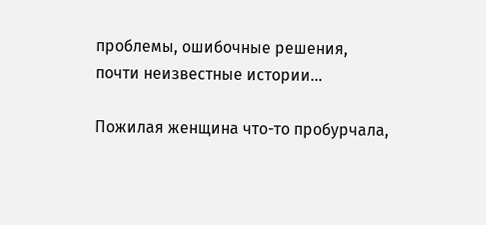проблемы, ошибочные решения, почти неизвестные истории…

Пожилая женщина что-то пробурчала,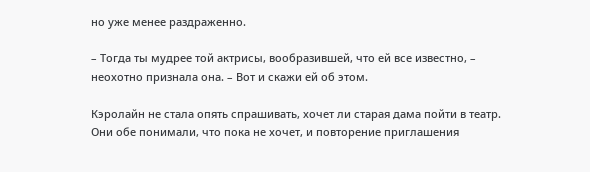но уже менее раздраженно.

– Тогда ты мудрее той актрисы, вообразившей, что ей все известно, – неохотно признала она. – Вот и скажи ей об этом.

Кэролайн не стала опять спрашивать, хочет ли старая дама пойти в театр. Они обе понимали, что пока не хочет, и повторение приглашения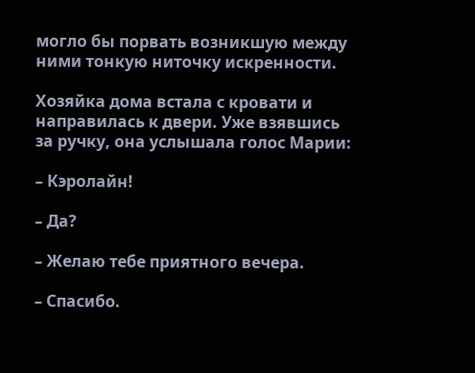могло бы порвать возникшую между ними тонкую ниточку искренности.

Хозяйка дома встала с кровати и направилась к двери. Уже взявшись за ручку, она услышала голос Марии:

– Кэролайн!

– Да?

– Желаю тебе приятного вечера.

– Спасибо.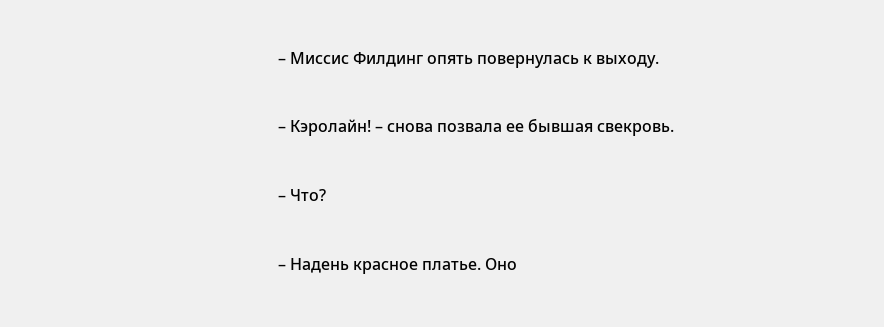– Миссис Филдинг опять повернулась к выходу.

– Кэролайн! – снова позвала ее бывшая свекровь.

– Что?

– Надень красное платье. Оно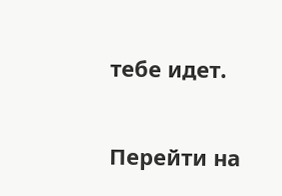тебе идет.

Перейти на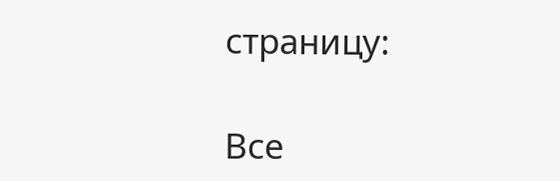страницу:

Все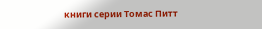книги серии Томас Питт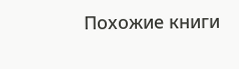Похожие книги